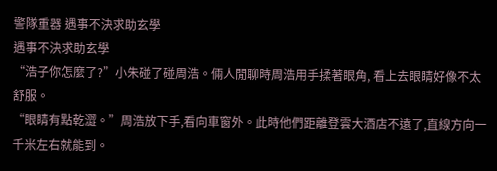警隊重器 遇事不決求助玄學
遇事不決求助玄學
“浩子你怎麼了?”小朱碰了碰周浩。倆人閒聊時周浩用手揉著眼角, 看上去眼睛好像不太舒服。
“眼睛有點乾澀。”周浩放下手,看向車窗外。此時他們距離登雲大酒店不遠了,直線方向一千米左右就能到。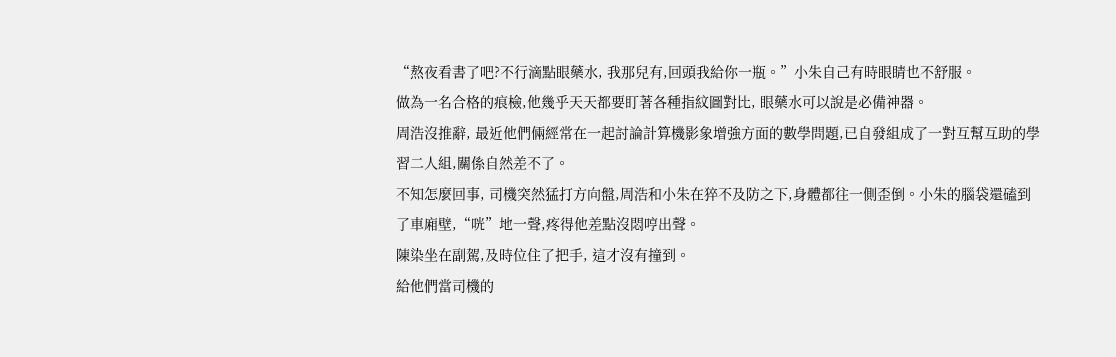“熬夜看書了吧?不行滴點眼藥水, 我那兒有,回頭我給你一瓶。”小朱自己有時眼睛也不舒服。
做為一名合格的痕檢,他幾乎天天都要盯著各種指紋圖對比, 眼藥水可以說是必備神器。
周浩沒推辭, 最近他們倆經常在一起討論計算機影象增強方面的數學問題,已自發組成了一對互幫互助的學習二人組,關係自然差不了。
不知怎麼回事, 司機突然猛打方向盤,周浩和小朱在猝不及防之下,身體都往一側歪倒。小朱的腦袋還磕到了車廂壁,“咣”地一聲,疼得他差點沒悶哼出聲。
陳染坐在副駕,及時位住了把手, 這才沒有撞到。
給他們當司機的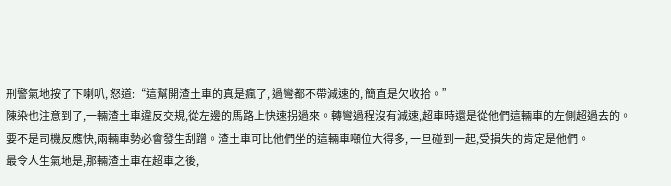刑警氣地按了下喇叭, 怒道:“這幫開渣土車的真是瘋了, 過彎都不帶減速的, 簡直是欠收拾。”
陳染也注意到了,一輛渣土車違反交規,從左邊的馬路上快速拐過來。轉彎過程沒有減速,超車時還是從他們這輛車的左側超過去的。
要不是司機反應快,兩輛車勢必會發生刮蹭。渣土車可比他們坐的這輛車噸位大得多, 一旦碰到一起,受損失的肯定是他們。
最令人生氣地是,那輛渣土車在超車之後,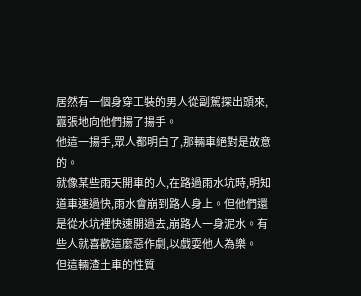居然有一個身穿工裝的男人從副駕探出頭來,囂張地向他們揚了揚手。
他這一揚手,眾人都明白了,那輛車絕對是故意的。
就像某些雨天開車的人,在路過雨水坑時,明知道車速過快,雨水會崩到路人身上。但他們還是從水坑裡快速開過去,崩路人一身泥水。有些人就喜歡這麼惡作劇,以戲耍他人為樂。
但這輛渣土車的性質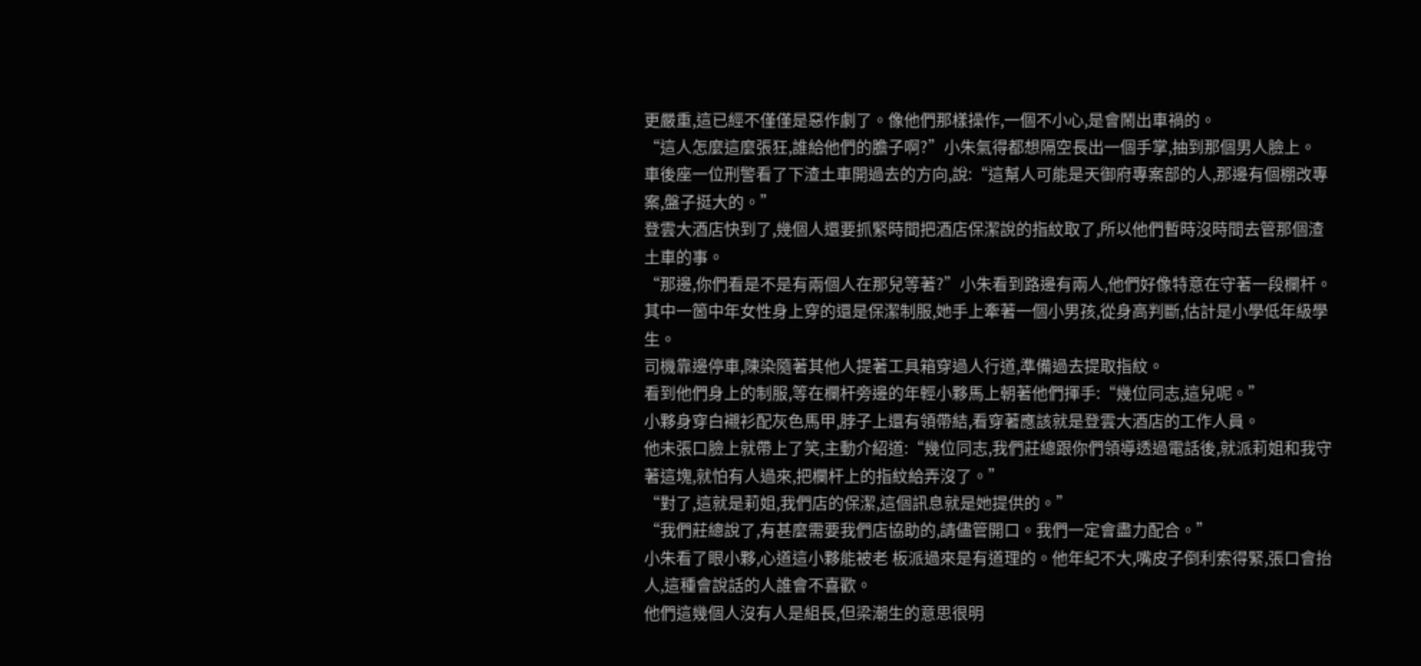更嚴重,這已經不僅僅是惡作劇了。像他們那樣操作,一個不小心,是會鬧出車禍的。
“這人怎麼這麼張狂,誰給他們的膽子啊?”小朱氣得都想隔空長出一個手掌,抽到那個男人臉上。
車後座一位刑警看了下渣土車開過去的方向,說:“這幫人可能是天御府專案部的人,那邊有個棚改專案,盤子挺大的。”
登雲大酒店快到了,幾個人還要抓緊時間把酒店保潔說的指紋取了,所以他們暫時沒時間去管那個渣土車的事。
“那邊,你們看是不是有兩個人在那兒等著?”小朱看到路邊有兩人,他們好像特意在守著一段欄杆。
其中一箇中年女性身上穿的還是保潔制服,她手上牽著一個小男孩,從身高判斷,估計是小學低年級學生。
司機靠邊停車,陳染隨著其他人提著工具箱穿過人行道,準備過去提取指紋。
看到他們身上的制服,等在欄杆旁邊的年輕小夥馬上朝著他們揮手:“幾位同志,這兒呢。”
小夥身穿白襯衫配灰色馬甲,脖子上還有領帶結,看穿著應該就是登雲大酒店的工作人員。
他未張口臉上就帶上了笑,主動介紹道:“幾位同志,我們莊總跟你們領導透過電話後,就派莉姐和我守著這塊,就怕有人過來,把欄杆上的指紋給弄沒了。”
“對了,這就是莉姐,我們店的保潔,這個訊息就是她提供的。”
“我們莊總說了,有甚麼需要我們店協助的,請儘管開口。我們一定會盡力配合。”
小朱看了眼小夥,心道這小夥能被老 板派過來是有道理的。他年紀不大,嘴皮子倒利索得緊,張口會抬人,這種會說話的人誰會不喜歡。
他們這幾個人沒有人是組長,但梁潮生的意思很明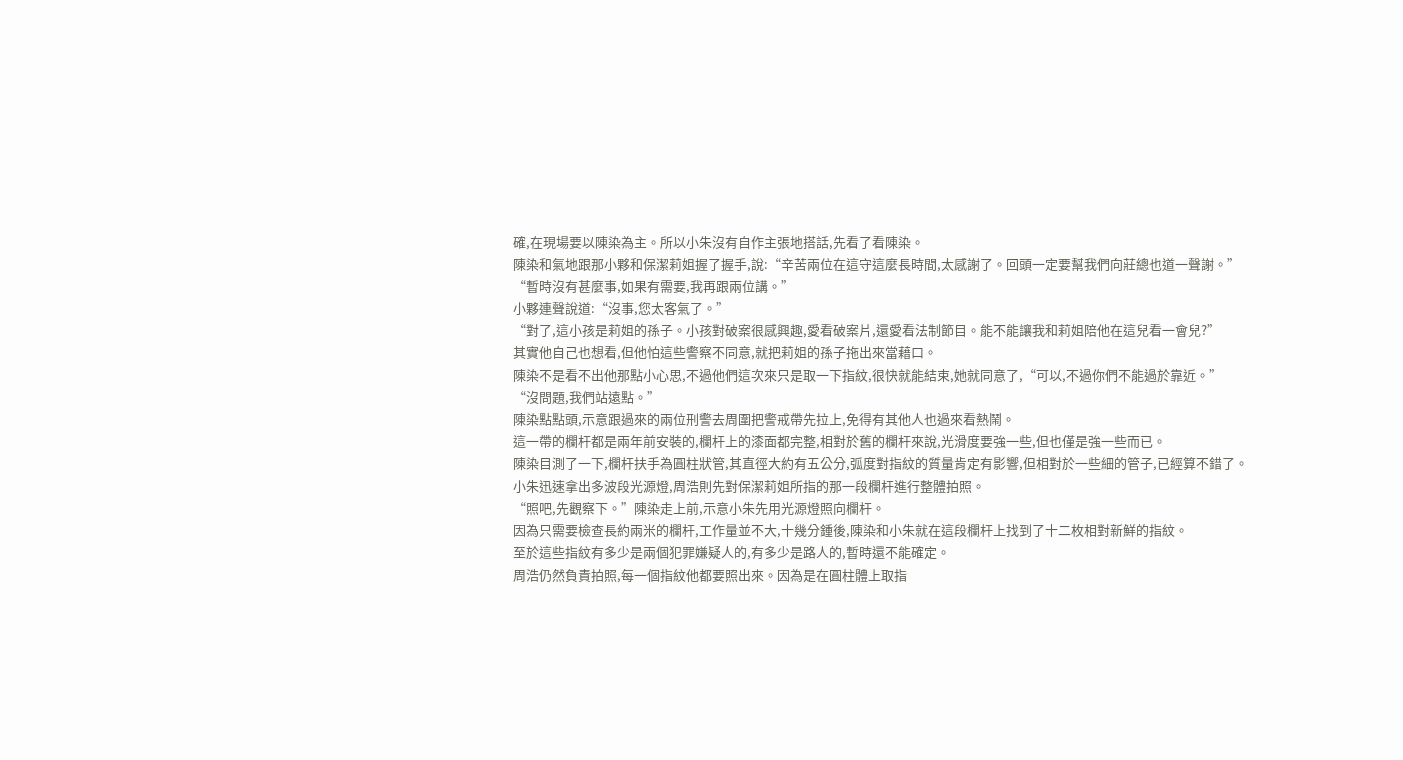確,在現場要以陳染為主。所以小朱沒有自作主張地搭話,先看了看陳染。
陳染和氣地跟那小夥和保潔莉姐握了握手,說:“辛苦兩位在這守這麼長時間,太感謝了。回頭一定要幫我們向莊總也道一聲謝。”
“暫時沒有甚麼事,如果有需要,我再跟兩位講。”
小夥連聲說道:“沒事,您太客氣了。”
“對了,這小孩是莉姐的孫子。小孩對破案很感興趣,愛看破案片,還愛看法制節目。能不能讓我和莉姐陪他在這兒看一會兒?”
其實他自己也想看,但他怕這些警察不同意,就把莉姐的孫子拖出來當藉口。
陳染不是看不出他那點小心思,不過他們這次來只是取一下指紋,很快就能結束,她就同意了,“可以,不過你們不能過於靠近。”
“沒問題,我們站遠點。”
陳染點點頭,示意跟過來的兩位刑警去周圍把警戒帶先拉上,免得有其他人也過來看熱鬧。
這一帶的欄杆都是兩年前安裝的,欄杆上的漆面都完整,相對於舊的欄杆來說,光滑度要強一些,但也僅是強一些而已。
陳染目測了一下,欄杆扶手為圓柱狀管,其直徑大約有五公分,弧度對指紋的質量肯定有影響,但相對於一些細的管子,已經算不錯了。
小朱迅速拿出多波段光源燈,周浩則先對保潔莉姐所指的那一段欄杆進行整體拍照。
“照吧,先觀察下。”陳染走上前,示意小朱先用光源燈照向欄杆。
因為只需要檢查長約兩米的欄杆,工作量並不大,十幾分鍾後,陳染和小朱就在這段欄杆上找到了十二枚相對新鮮的指紋。
至於這些指紋有多少是兩個犯罪嫌疑人的,有多少是路人的,暫時還不能確定。
周浩仍然負責拍照,每一個指紋他都要照出來。因為是在圓柱體上取指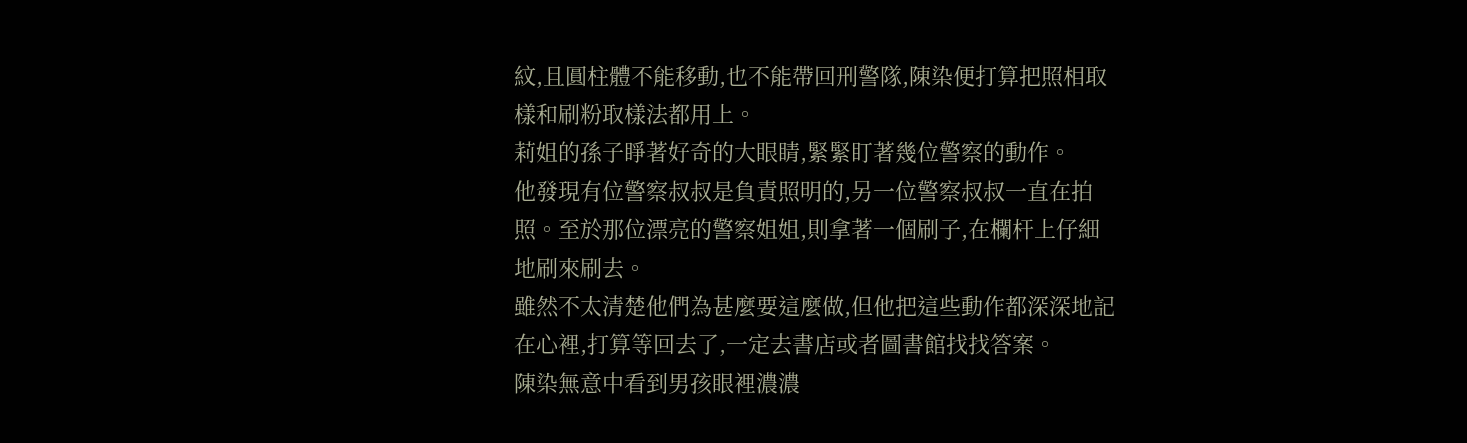紋,且圓柱體不能移動,也不能帶回刑警隊,陳染便打算把照相取樣和刷粉取樣法都用上。
莉姐的孫子睜著好奇的大眼睛,緊緊盯著幾位警察的動作。
他發現有位警察叔叔是負責照明的,另一位警察叔叔一直在拍照。至於那位漂亮的警察姐姐,則拿著一個刷子,在欄杆上仔細地刷來刷去。
雖然不太清楚他們為甚麼要這麼做,但他把這些動作都深深地記在心裡,打算等回去了,一定去書店或者圖書館找找答案。
陳染無意中看到男孩眼裡濃濃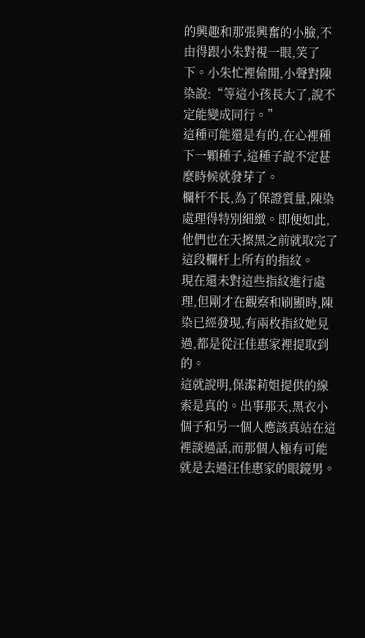的興趣和那張興奮的小臉,不由得跟小朱對視一眼,笑了下。小朱忙裡偷閒,小聲對陳染說:“等這小孩長大了,說不定能變成同行。”
這種可能還是有的,在心裡種下一顆種子,這種子說不定甚麼時候就發芽了。
欄杆不長,為了保證質量,陳染處理得特別細緻。即便如此,他們也在天擦黑之前就取完了這段欄杆上所有的指紋。
現在還未對這些指紋進行處理,但剛才在觀察和刷顯時,陳染已經發現,有兩枚指紋她見過,都是從汪佳惠家裡提取到的。
這就說明,保潔莉姐提供的線索是真的。出事那天,黑衣小個子和另一個人應該真站在這裡談過話,而那個人極有可能就是去過汪佳惠家的眼鏡男。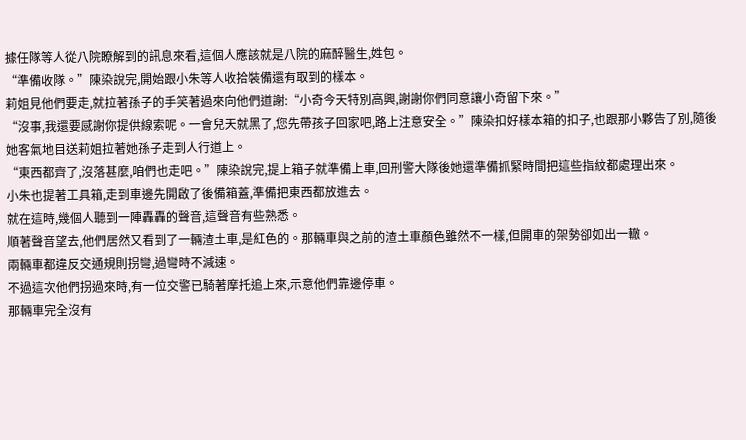據任隊等人從八院瞭解到的訊息來看,這個人應該就是八院的麻醉醫生,姓包。
“準備收隊。”陳染說完,開始跟小朱等人收拾裝備還有取到的樣本。
莉姐見他們要走,就拉著孫子的手笑著過來向他們道謝:“小奇今天特別高興,謝謝你們同意讓小奇留下來。”
“沒事,我還要感謝你提供線索呢。一會兒天就黑了,您先帶孩子回家吧,路上注意安全。”陳染扣好樣本箱的扣子,也跟那小夥告了別,隨後她客氣地目送莉姐拉著她孫子走到人行道上。
“東西都齊了,沒落甚麼,咱們也走吧。”陳染說完,提上箱子就準備上車,回刑警大隊後她還準備抓緊時間把這些指紋都處理出來。
小朱也提著工具箱,走到車邊先開啟了後備箱蓋,準備把東西都放進去。
就在這時,幾個人聽到一陣轟轟的聲音,這聲音有些熟悉。
順著聲音望去,他們居然又看到了一輛渣土車,是紅色的。那輛車與之前的渣土車顏色雖然不一樣,但開車的架勢卻如出一轍。
兩輛車都違反交通規則拐彎,過彎時不減速。
不過這次他們拐過來時,有一位交警已騎著摩托追上來,示意他們靠邊停車。
那輛車完全沒有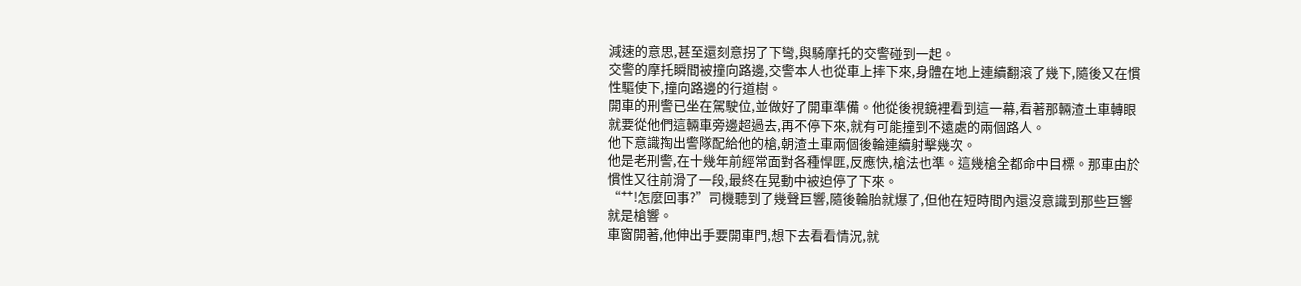減速的意思,甚至還刻意拐了下彎,與騎摩托的交警碰到一起。
交警的摩托瞬間被撞向路邊,交警本人也從車上摔下來,身體在地上連續翻滾了幾下,隨後又在慣性驅使下,撞向路邊的行道樹。
開車的刑警已坐在駕駛位,並做好了開車準備。他從後視鏡裡看到這一幕,看著那輛渣土車轉眼就要從他們這輛車旁邊超過去,再不停下來,就有可能撞到不遠處的兩個路人。
他下意識掏出警隊配給他的槍,朝渣土車兩個後輪連續射擊幾次。
他是老刑警,在十幾年前經常面對各種悍匪,反應快,槍法也準。這幾槍全都命中目標。那車由於慣性又往前滑了一段,最終在晃動中被迫停了下來。
“艹!怎麼回事?”司機聽到了幾聲巨響,隨後輪胎就爆了,但他在短時間內還沒意識到那些巨響就是槍響。
車窗開著,他伸出手要開車門,想下去看看情況,就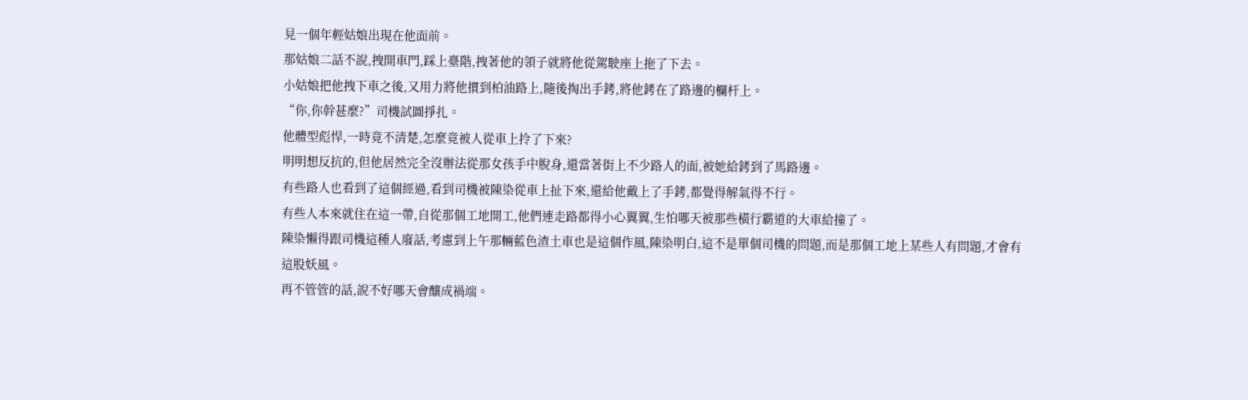見一個年輕姑娘出現在他面前。
那姑娘二話不說,拽開車門,踩上臺階,拽著他的領子就將他從駕駛座上拖了下去。
小姑娘把他拽下車之後,又用力將他摜到柏油路上,隨後掏出手銬,將他銬在了路邊的欄杆上。
“你,你幹甚麼?”司機試圖掙扎。
他體型彪悍,一時竟不清楚,怎麼竟被人從車上拎了下來?
明明想反抗的,但他居然完全沒辦法從那女孩手中脫身,還當著街上不少路人的面,被她給銬到了馬路邊。
有些路人也看到了這個經過,看到司機被陳染從車上扯下來,還給他戴上了手銬,都覺得解氣得不行。
有些人本來就住在這一帶,自從那個工地開工,他們連走路都得小心翼翼,生怕哪天被那些橫行霸道的大車給撞了。
陳染懶得跟司機這種人廢話,考慮到上午那輛藍色渣土車也是這個作風,陳染明白,這不是單個司機的問題,而是那個工地上某些人有問題,才會有這股妖風。
再不管管的話,說不好哪天會釀成禍端。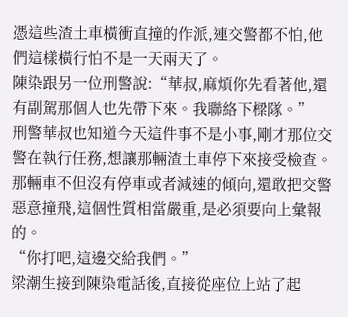憑這些渣土車橫衝直撞的作派,連交警都不怕,他們這樣橫行怕不是一天兩天了。
陳染跟另一位刑警說:“華叔,麻煩你先看著他,還有副駕那個人也先帶下來。我聯絡下樑隊。”
刑警華叔也知道今天這件事不是小事,剛才那位交警在執行任務,想讓那輛渣土車停下來接受檢查。那輛車不但沒有停車或者減速的傾向,還敢把交警惡意撞飛,這個性質相當嚴重,是必須要向上彙報的。
“你打吧,這邊交給我們。”
梁潮生接到陳染電話後,直接從座位上站了起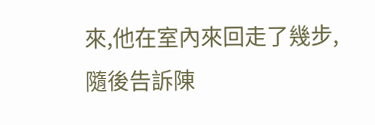來,他在室內來回走了幾步,隨後告訴陳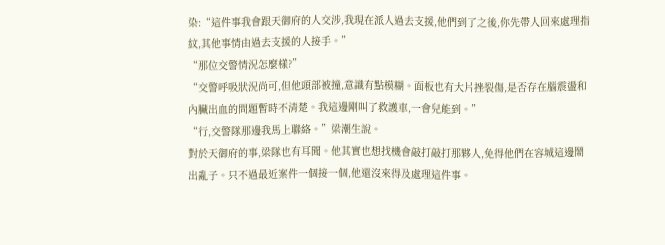染:“這件事我會跟天御府的人交涉,我現在派人過去支援,他們到了之後,你先帶人回來處理指紋,其他事情由過去支援的人接手。”
“那位交警情況怎麼樣?”
“交警呼吸狀況尚可,但他頭部被撞,意識有點模糊。面板也有大片挫裂傷,是否存在腦震盪和內臟出血的問題暫時不清楚。我這邊剛叫了救護車,一會兒能到。”
“行,交警隊那邊我馬上聯絡。”梁潮生說。
對於天御府的事,梁隊也有耳聞。他其實也想找機會敲打敲打那夥人,免得他們在容城這邊鬧出亂子。只不過最近案件一個接一個,他還沒來得及處理這件事。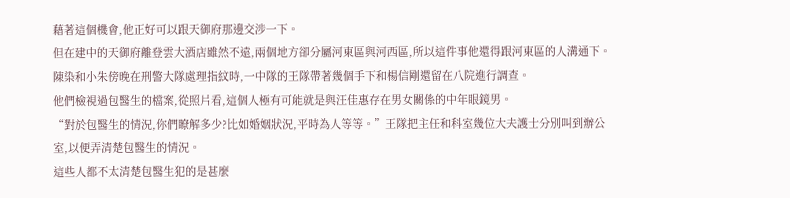藉著這個機會,他正好可以跟天御府那邊交涉一下。
但在建中的天御府離登雲大酒店雖然不遠,兩個地方卻分屬河東區與河西區,所以這件事他還得跟河東區的人溝通下。
陳染和小朱傍晚在刑警大隊處理指紋時,一中隊的王隊帶著幾個手下和楊信剛還留在八院進行調查。
他們檢視過包醫生的檔案,從照片看,這個人極有可能就是與汪佳惠存在男女關係的中年眼鏡男。
“對於包醫生的情況,你們瞭解多少?比如婚姻狀況,平時為人等等。”王隊把主任和科室幾位大夫護士分別叫到辦公室,以便弄清楚包醫生的情況。
這些人都不太清楚包醫生犯的是甚麼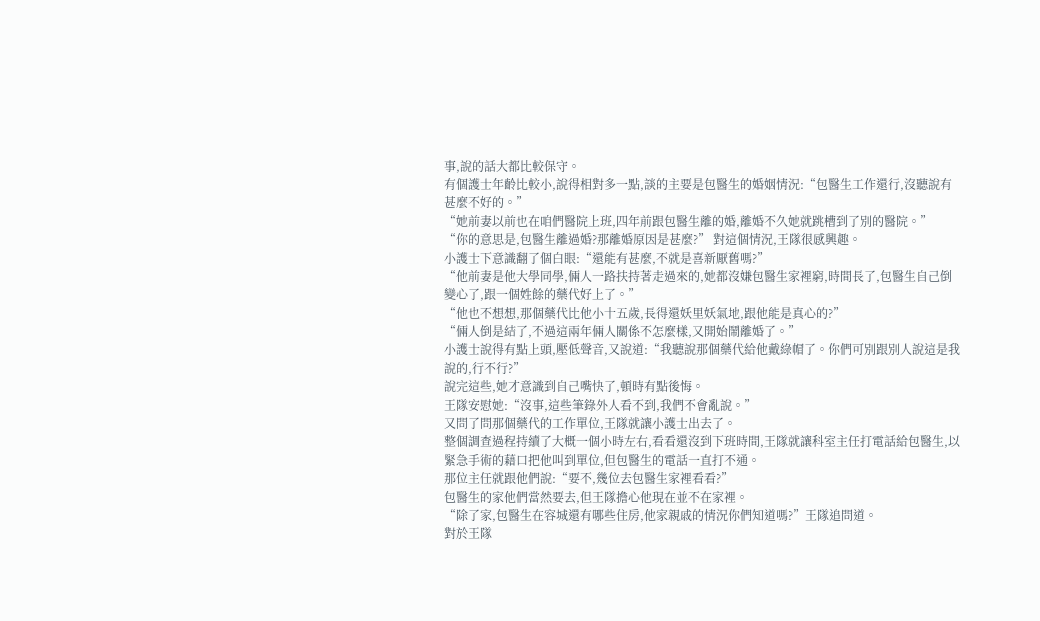事,說的話大都比較保守。
有個護士年齡比較小,說得相對多一點,談的主要是包醫生的婚姻情況:“包醫生工作還行,沒聽說有甚麼不好的。”
“她前妻以前也在咱們醫院上班,四年前跟包醫生離的婚,離婚不久她就跳槽到了別的醫院。”
“你的意思是,包醫生離過婚?那離婚原因是甚麼?” 對這個情況,王隊很感興趣。
小護士下意識翻了個白眼:“還能有甚麼,不就是喜新厭舊嗎?”
“他前妻是他大學同學,倆人一路扶持著走過來的,她都沒嫌包醫生家裡窮,時間長了,包醫生自己倒變心了,跟一個姓餘的藥代好上了。”
“他也不想想,那個藥代比他小十五歲,長得還妖里妖氣地,跟他能是真心的?”
“倆人倒是結了,不過這兩年倆人關係不怎麼樣,又開始鬧離婚了。”
小護士說得有點上頭,壓低聲音,又說道:“我聽說那個藥代給他戴綠帽了。你們可別跟別人說這是我說的,行不行?”
說完這些,她才意識到自己嘴快了,頓時有點後悔。
王隊安慰她:“沒事,這些筆錄外人看不到,我們不會亂說。”
又問了問那個藥代的工作單位,王隊就讓小護士出去了。
整個調查過程持續了大概一個小時左右,看看還沒到下班時間,王隊就讓科室主任打電話給包醫生,以緊急手術的藉口把他叫到單位,但包醫生的電話一直打不通。
那位主任就跟他們說:“要不,幾位去包醫生家裡看看?”
包醫生的家他們當然要去,但王隊擔心他現在並不在家裡。
“除了家,包醫生在容城還有哪些住房,他家親戚的情況你們知道嗎?”王隊追問道。
對於王隊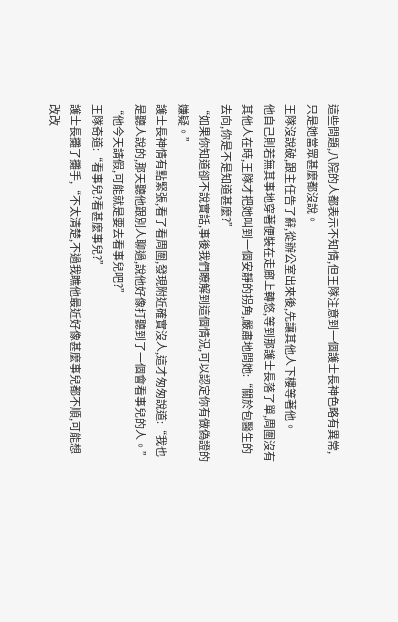這些問題,八院的人都表示不知情,但王隊注意到一個護士長神色略有異常,只是她當眾甚麼都沒說。
王隊沒說破,跟主任告了辭,從辦公室出來後,先讓其他人下樓等著他。
他自己則若無其事地穿著便裝在走廊上轉悠,等到那護士長落了單,周圍沒有其他人在時,王隊才把她叫到一個安靜的拐角,嚴肅地問她:“關於包醫生的去向,你是不是知道甚麼?”
“如果你知道卻不說實話,事後我們瞭解到這個情況,可以認定你有做偽證的嫌疑。”
護士長神情有點緊張,看了看周圍,發現附近確實沒人,這才匆匆說道:“我也是聽人說的,那天聽他跟別人聊過,說他好像打聽到了一個會看事兒的人。”
“他今天請假,可能就是要去看事兒吧?”
王隊奇道:“看事兒?看甚麼事兒?”
護士長攤了攤手,“不太清楚,不過我瞧他最近好像甚麼事兒都不順,可能想改改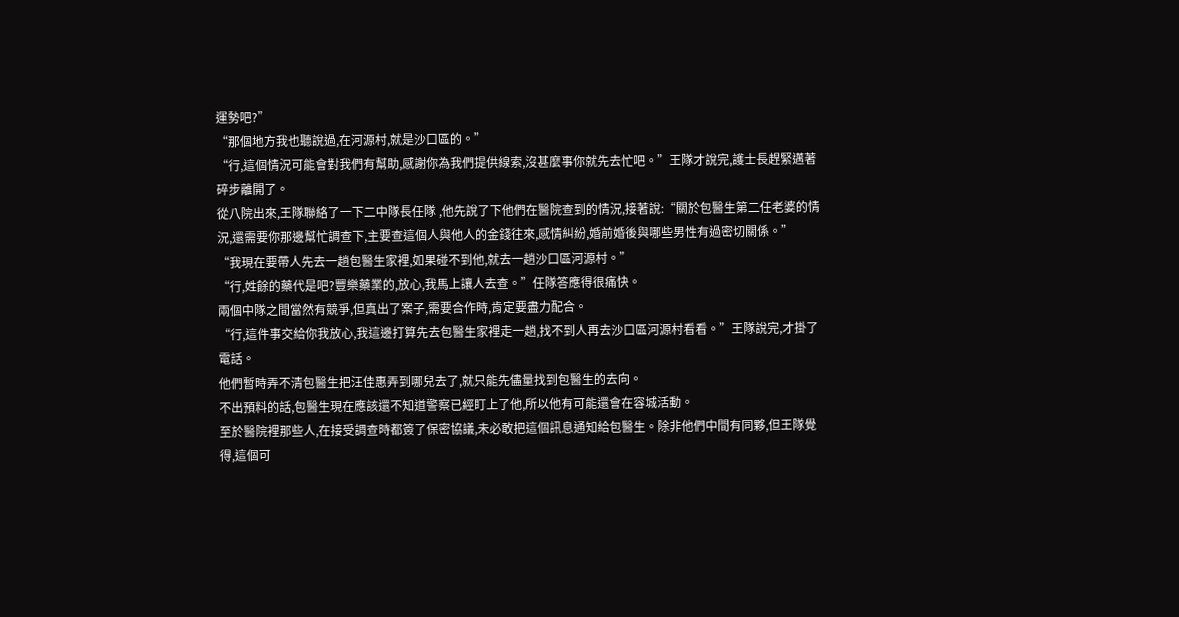運勢吧?”
“那個地方我也聽說過,在河源村,就是沙口區的。”
“行,這個情況可能會對我們有幫助,感謝你為我們提供線索,沒甚麼事你就先去忙吧。”王隊才說完,護士長趕緊邁著碎步離開了。
從八院出來,王隊聯絡了一下二中隊長任隊 ,他先說了下他們在醫院查到的情況,接著說:“關於包醫生第二任老婆的情況,還需要你那邊幫忙調查下,主要查這個人與他人的金錢往來,感情糾紛,婚前婚後與哪些男性有過密切關係。”
“我現在要帶人先去一趟包醫生家裡,如果碰不到他,就去一趟沙口區河源村。”
“行,姓餘的藥代是吧?豐樂藥業的,放心,我馬上讓人去查。”任隊答應得很痛快。
兩個中隊之間當然有競爭,但真出了案子,需要合作時,肯定要盡力配合。
“行,這件事交給你我放心,我這邊打算先去包醫生家裡走一趟,找不到人再去沙口區河源村看看。”王隊說完,才掛了電話。
他們暫時弄不清包醫生把汪佳惠弄到哪兒去了,就只能先儘量找到包醫生的去向。
不出預料的話,包醫生現在應該還不知道警察已經盯上了他,所以他有可能還會在容城活動。
至於醫院裡那些人,在接受調查時都簽了保密協議,未必敢把這個訊息通知給包醫生。除非他們中間有同夥,但王隊覺得,這個可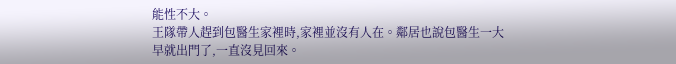能性不大。
王隊帶人趕到包醫生家裡時,家裡並沒有人在。鄰居也說包醫生一大早就出門了,一直沒見回來。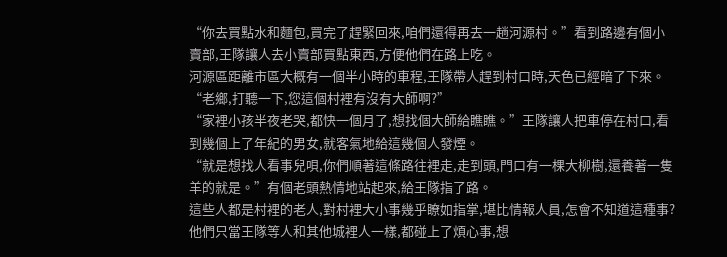“你去買點水和麵包,買完了趕緊回來,咱們還得再去一趟河源村。”看到路邊有個小賣部,王隊讓人去小賣部買點東西,方便他們在路上吃。
河源區距離市區大概有一個半小時的車程,王隊帶人趕到村口時,天色已經暗了下來。
“老鄉,打聽一下,您這個村裡有沒有大師啊?”
“家裡小孩半夜老哭,都快一個月了,想找個大師給瞧瞧。”王隊讓人把車停在村口,看到幾個上了年紀的男女,就客氣地給這幾個人發煙。
“就是想找人看事兒唄,你們順著這條路往裡走,走到頭,門口有一棵大柳樹,還養著一隻羊的就是。”有個老頭熱情地站起來,給王隊指了路。
這些人都是村裡的老人,對村裡大小事幾乎瞭如指掌,堪比情報人員,怎會不知道這種事?
他們只當王隊等人和其他城裡人一樣,都碰上了煩心事,想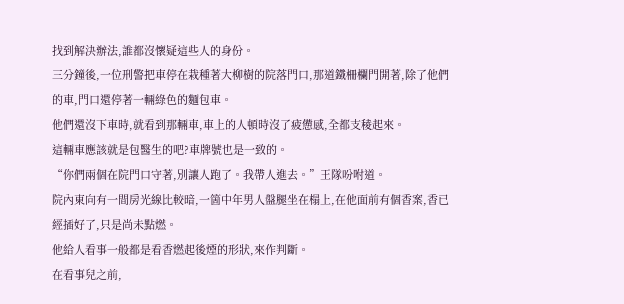找到解決辦法,誰都沒懷疑這些人的身份。
三分鐘後,一位刑警把車停在栽種著大柳樹的院落門口,那道鐵柵欄門開著,除了他們的車,門口還停著一輛綠色的麵包車。
他們還沒下車時,就看到那輛車,車上的人頓時沒了疲憊感,全都支稜起來。
這輛車應該就是包醫生的吧?車牌號也是一致的。
“你們兩個在院門口守著,別讓人跑了。我帶人進去。”王隊吩咐道。
院內東向有一間房光線比較暗,一箇中年男人盤腿坐在榻上,在他面前有個香案,香已經插好了,只是尚未點燃。
他給人看事一般都是看香燃起後煙的形狀,來作判斷。
在看事兒之前,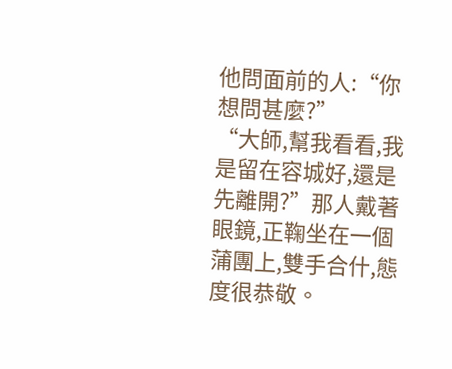他問面前的人:“你想問甚麼?”
“大師,幫我看看,我是留在容城好,還是先離開?”那人戴著眼鏡,正鞠坐在一個蒲團上,雙手合什,態度很恭敬。